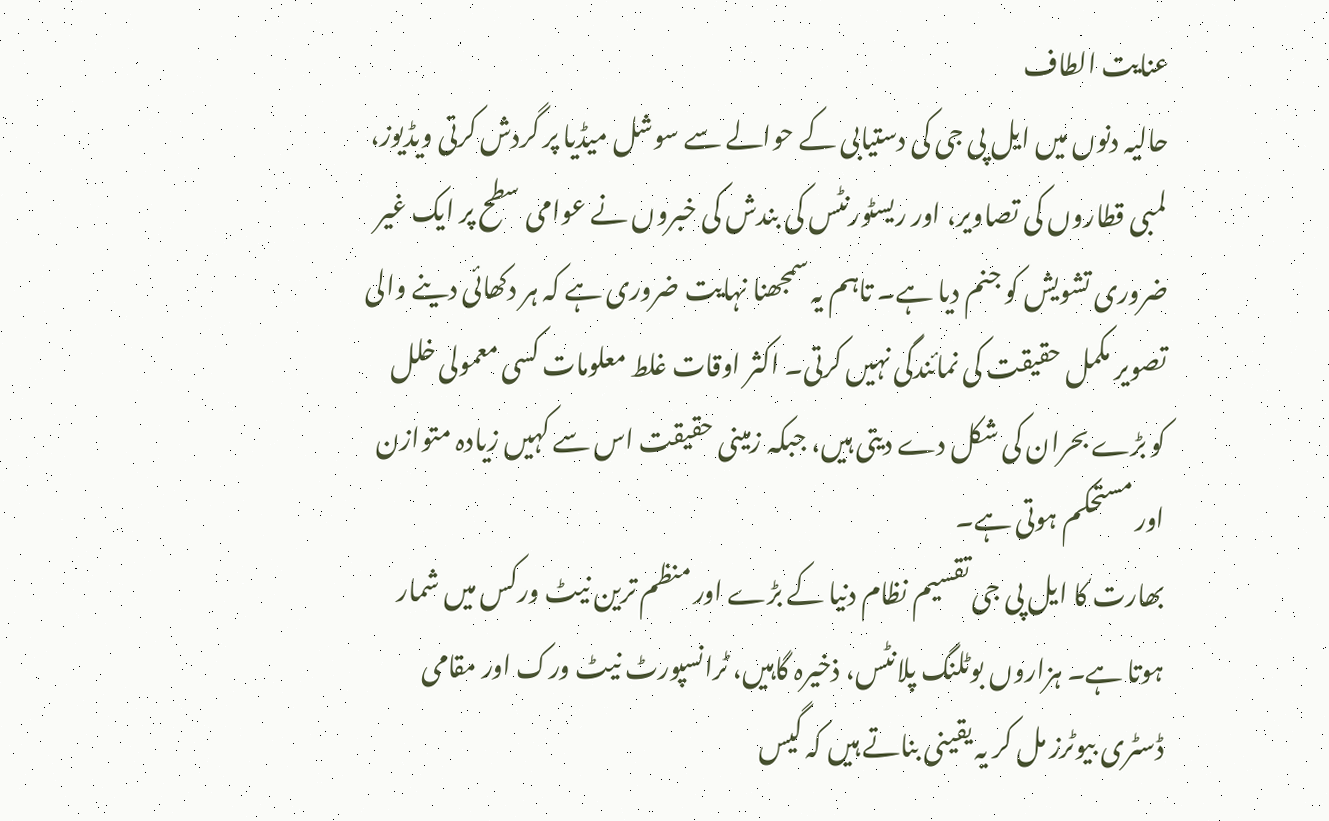عنایت الطاف
حالیہ دنوں میں ایل پی جی کی دستیابی کے حوالے سے سوشل میڈیا پر گردش کرتی ویڈیوز، لمبی قطاروں کی تصاویر، اور ریسٹورنٹس کی بندش کی خبروں نے عوامی سطح پر ایک غیر ضروری تشویش کو جنم دیا ہے۔ تاہم یہ سمجھنا نہایت ضروری ہے کہ ہر دکھائی دینے والی تصویر مکمل حقیقت کی نمائندگی نہیں کرتی۔ اکثر اوقات غلط معلومات کسی معمولی خلل کو بڑے بحران کی شکل دے دیتی ہیں، جبکہ زمینی حقیقت اس سے کہیں زیادہ متوازن اور مستحکم ہوتی ہے۔
بھارت کا ایل پی جی تقسیم نظام دنیا کے بڑے اور منظم ترین نیٹ ورکس میں شمار ہوتا ہے۔ ہزاروں بوٹلنگ پلانٹس، ذخیرہ گاہیں، ٹرانسپورٹ نیٹ ورک اور مقامی ڈسٹری بیوٹرز مل کر یہ یقینی بناتے ہیں کہ گیس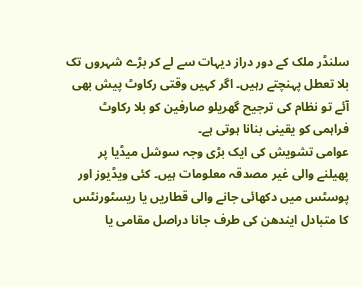سلنڈر ملک کے دور دراز دیہات سے لے کر بڑے شہروں تک بلا تعطل پہنچتے رہیں۔ اگر کہیں وقتی رکاوٹ پیش بھی آئے تو نظام کی ترجیح گھریلو صارفین کو بلا رکاوٹ فراہمی کو یقینی بنانا ہوتی ہے۔
عوامی تشویش کی ایک بڑی وجہ سوشل میڈیا پر پھیلنے والی غیر مصدقہ معلومات ہیں۔ کئی ویڈیوز اور پوسٹس میں دکھائی جانے والی قطاریں یا ریسٹورنٹس کا متبادل ایندھن کی طرف جانا دراصل مقامی یا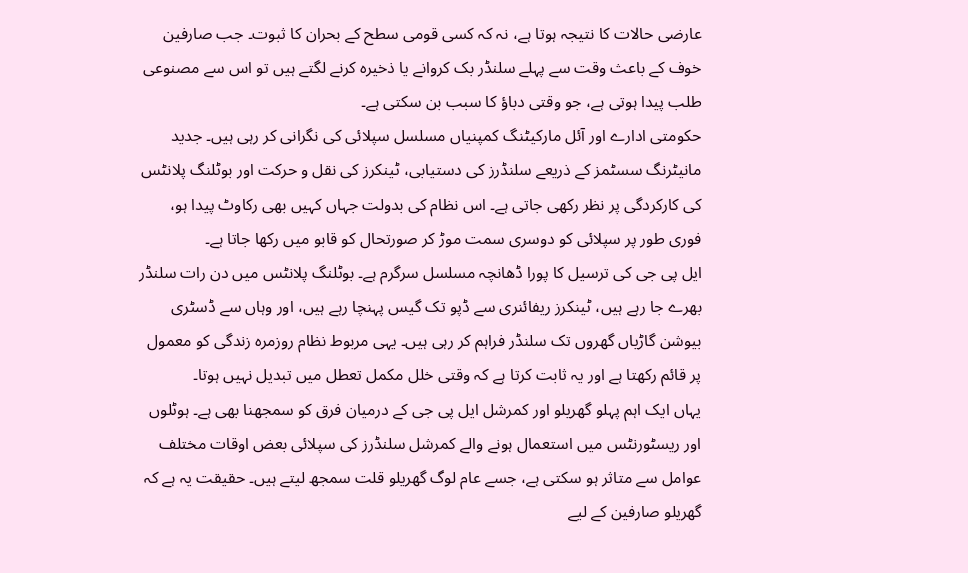عارضی حالات کا نتیجہ ہوتا ہے، نہ کہ کسی قومی سطح کے بحران کا ثبوت۔ جب صارفین خوف کے باعث وقت سے پہلے سلنڈر بک کروانے یا ذخیرہ کرنے لگتے ہیں تو اس سے مصنوعی طلب پیدا ہوتی ہے، جو وقتی دباؤ کا سبب بن سکتی ہے۔
حکومتی ادارے اور آئل مارکیٹنگ کمپنیاں مسلسل سپلائی کی نگرانی کر رہی ہیں۔ جدید مانیٹرنگ سسٹمز کے ذریعے سلنڈرز کی دستیابی، ٹینکرز کی نقل و حرکت اور بوٹلنگ پلانٹس کی کارکردگی پر نظر رکھی جاتی ہے۔ اس نظام کی بدولت جہاں کہیں بھی رکاوٹ پیدا ہو، فوری طور پر سپلائی کو دوسری سمت موڑ کر صورتحال کو قابو میں رکھا جاتا ہے۔
ایل پی جی کی ترسیل کا پورا ڈھانچہ مسلسل سرگرم ہے۔ بوٹلنگ پلانٹس میں دن رات سلنڈر بھرے جا رہے ہیں، ٹینکرز ریفائنری سے ڈپو تک گیس پہنچا رہے ہیں، اور وہاں سے ڈسٹری بیوشن گاڑیاں گھروں تک سلنڈر فراہم کر رہی ہیں۔ یہی مربوط نظام روزمرہ زندگی کو معمول پر قائم رکھتا ہے اور یہ ثابت کرتا ہے کہ وقتی خلل مکمل تعطل میں تبدیل نہیں ہوتا۔
یہاں ایک اہم پہلو گھریلو اور کمرشل ایل پی جی کے درمیان فرق کو سمجھنا بھی ہے۔ ہوٹلوں اور ریسٹورنٹس میں استعمال ہونے والے کمرشل سلنڈرز کی سپلائی بعض اوقات مختلف عوامل سے متاثر ہو سکتی ہے، جسے عام لوگ گھریلو قلت سمجھ لیتے ہیں۔ حقیقت یہ ہے کہ گھریلو صارفین کے لیے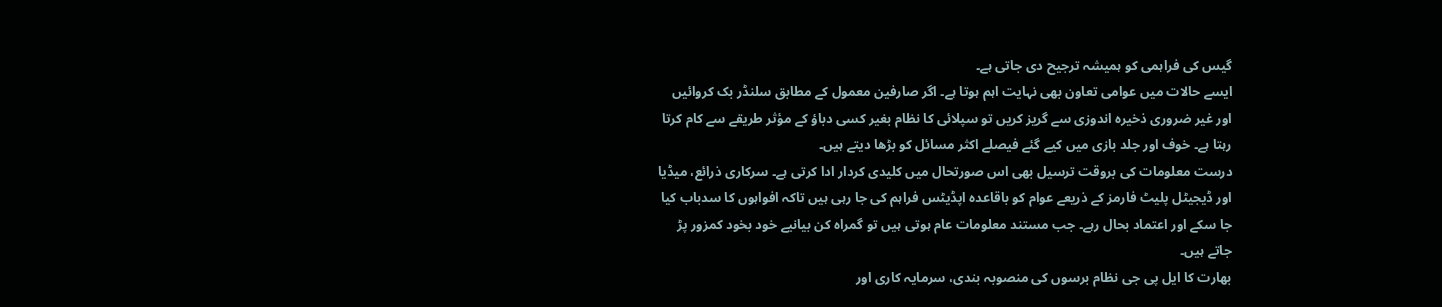گیس کی فراہمی کو ہمیشہ ترجیح دی جاتی ہے۔
ایسے حالات میں عوامی تعاون بھی نہایت اہم ہوتا ہے۔ اگر صارفین معمول کے مطابق سلنڈر بک کروائیں اور غیر ضروری ذخیرہ اندوزی سے گریز کریں تو سپلائی کا نظام بغیر کسی دباؤ کے مؤثر طریقے سے کام کرتا رہتا ہے۔ خوف اور جلد بازی میں کیے گئے فیصلے اکثر مسائل کو بڑھا دیتے ہیں۔
درست معلومات کی بروقت ترسیل بھی اس صورتحال میں کلیدی کردار ادا کرتی ہے۔ سرکاری ذرائع، میڈیا اور ڈیجیٹل پلیٹ فارمز کے ذریعے عوام کو باقاعدہ اپڈیٹس فراہم کی جا رہی ہیں تاکہ افواہوں کا سدباب کیا جا سکے اور اعتماد بحال رہے۔ جب مستند معلومات عام ہوتی ہیں تو گمراہ کن بیانیے خود بخود کمزور پڑ جاتے ہیں۔
بھارت کا ایل پی جی نظام برسوں کی منصوبہ بندی، سرمایہ کاری اور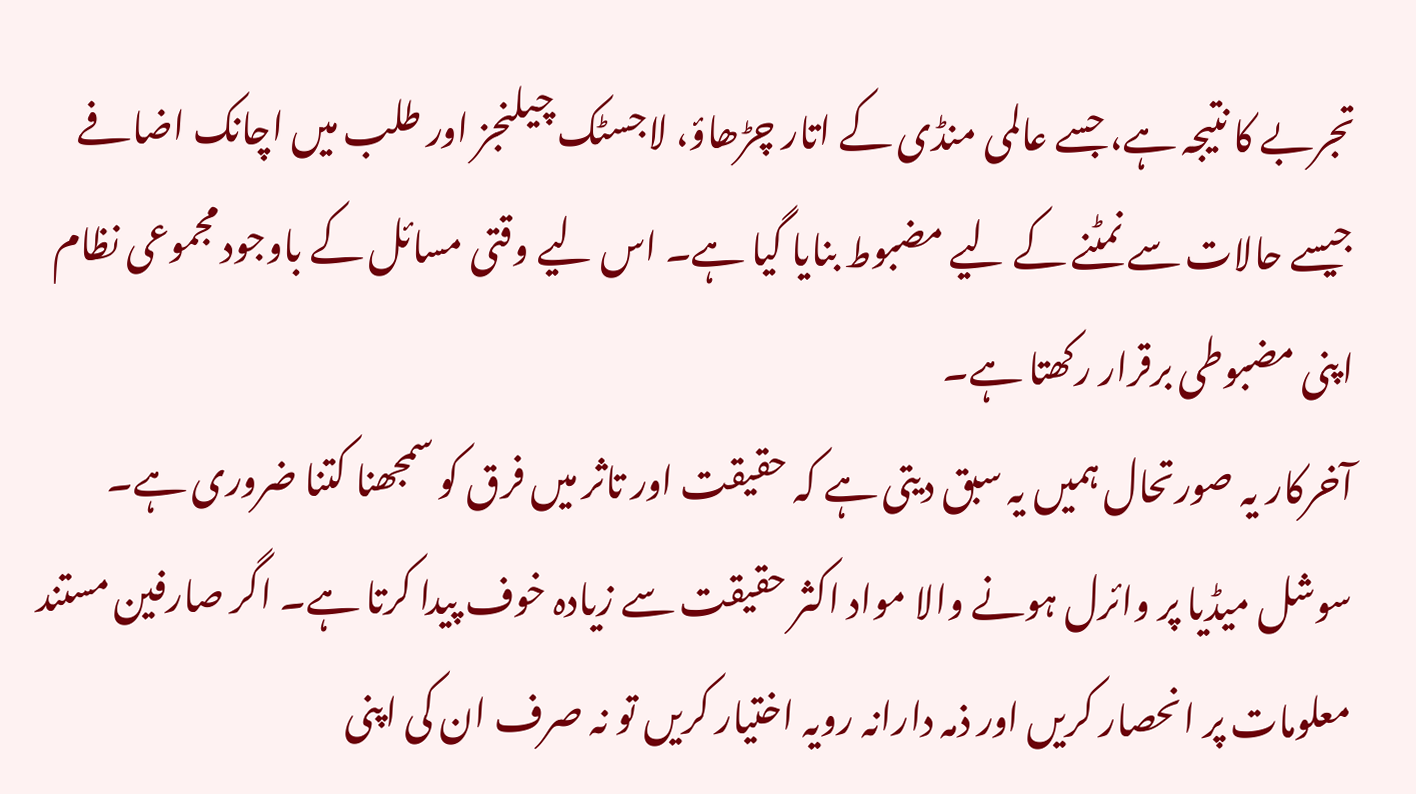تجربے کا نتیجہ ہے، جسے عالمی منڈی کے اتار چڑھاؤ، لاجسٹک چیلنجز اور طلب میں اچانک اضافے جیسے حالات سے نمٹنے کے لیے مضبوط بنایا گیا ہے۔ اس لیے وقتی مسائل کے باوجود مجموعی نظام اپنی مضبوطی برقرار رکھتا ہے۔
آخرکار یہ صورتحال ہمیں یہ سبق دیتی ہے کہ حقیقت اور تاثر میں فرق کو سمجھنا کتنا ضروری ہے۔ سوشل میڈیا پر وائرل ہونے والا مواد اکثر حقیقت سے زیادہ خوف پیدا کرتا ہے۔ اگر صارفین مستند معلومات پر انحصار کریں اور ذمہ دارانہ رویہ اختیار کریں تو نہ صرف ان کی اپنی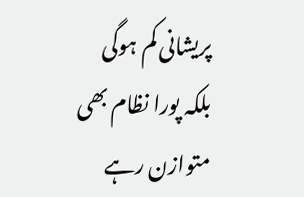پریشانی کم ہوگی بلکہ پورا نظام بھی متوازن رہے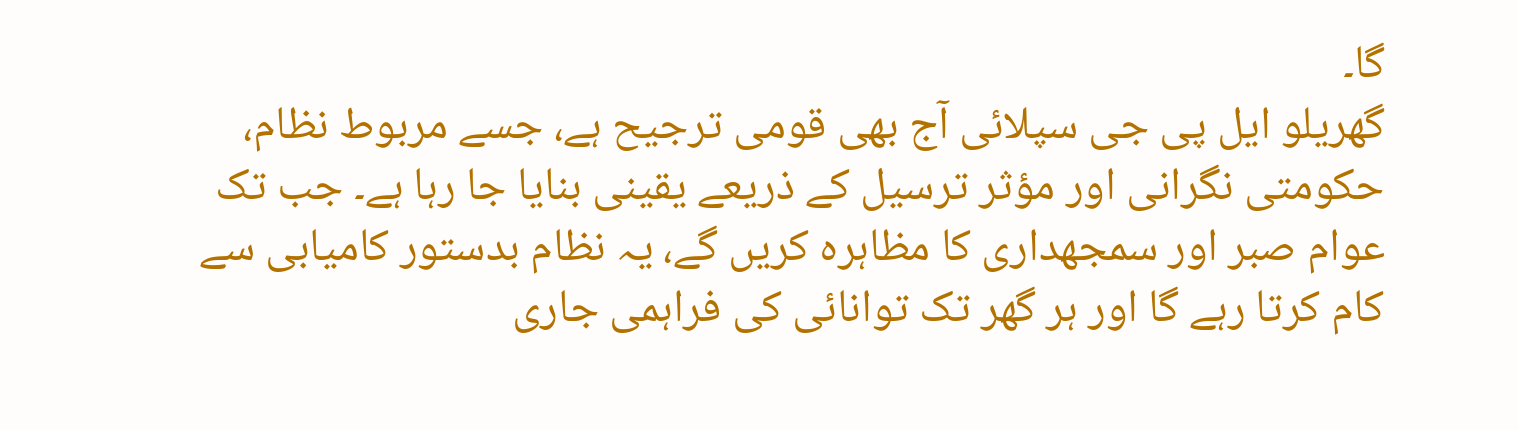گا۔
گھریلو ایل پی جی سپلائی آج بھی قومی ترجیح ہے، جسے مربوط نظام، حکومتی نگرانی اور مؤثر ترسیل کے ذریعے یقینی بنایا جا رہا ہے۔ جب تک عوام صبر اور سمجھداری کا مظاہرہ کریں گے، یہ نظام بدستور کامیابی سے کام کرتا رہے گا اور ہر گھر تک توانائی کی فراہمی جاری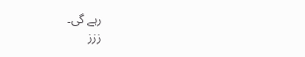رہے گی۔
ززز